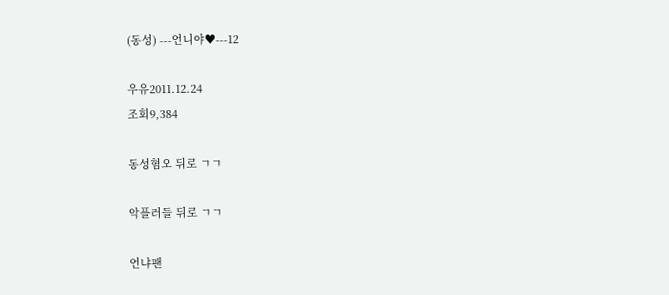(동성) ---언니야♥---12

우유2011.12.24
조회9,384

동성혐오 뒤로 ㄱㄱ

악플러들 뒤로 ㄱㄱ

언냐팬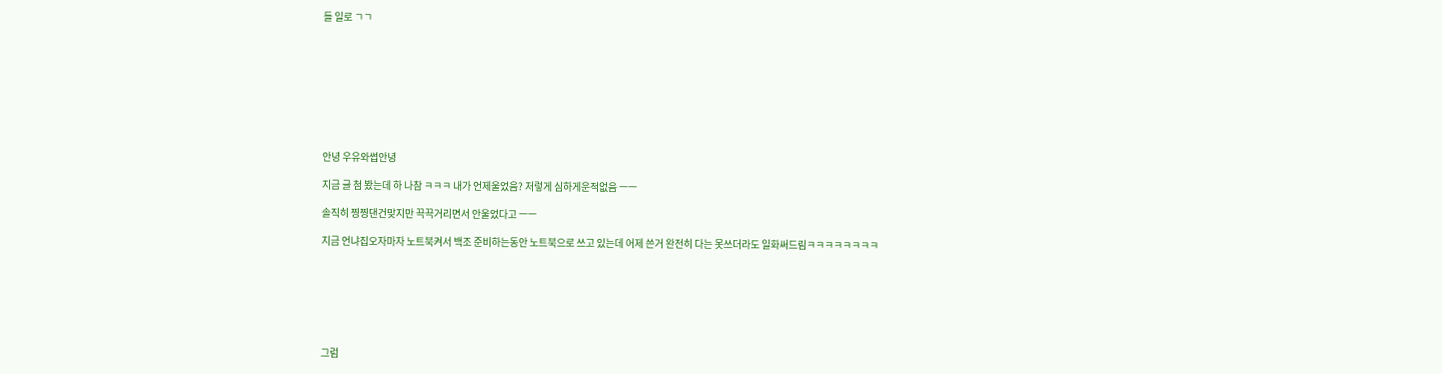들 일로 ㄱㄱ









안녕 우유와썹안녕

지금 글 첨 봤는데 하 나참 ㅋㅋㅋ 내가 언제울었음? 저렇게 심하게운적없음 ㅡㅡ

솔직히 찡찡댄건맞지만 끅끅거리면서 안울었다고 ㅡㅡ

지금 언냐집오자마자 노트북켜서 백조 준비하는동안 노트북으로 쓰고 있는데 어제 쓴거 완전히 다는 못쓰더라도 일화써드림ㅋㅋㅋㅋㅋㅋㅋㅋ







그럼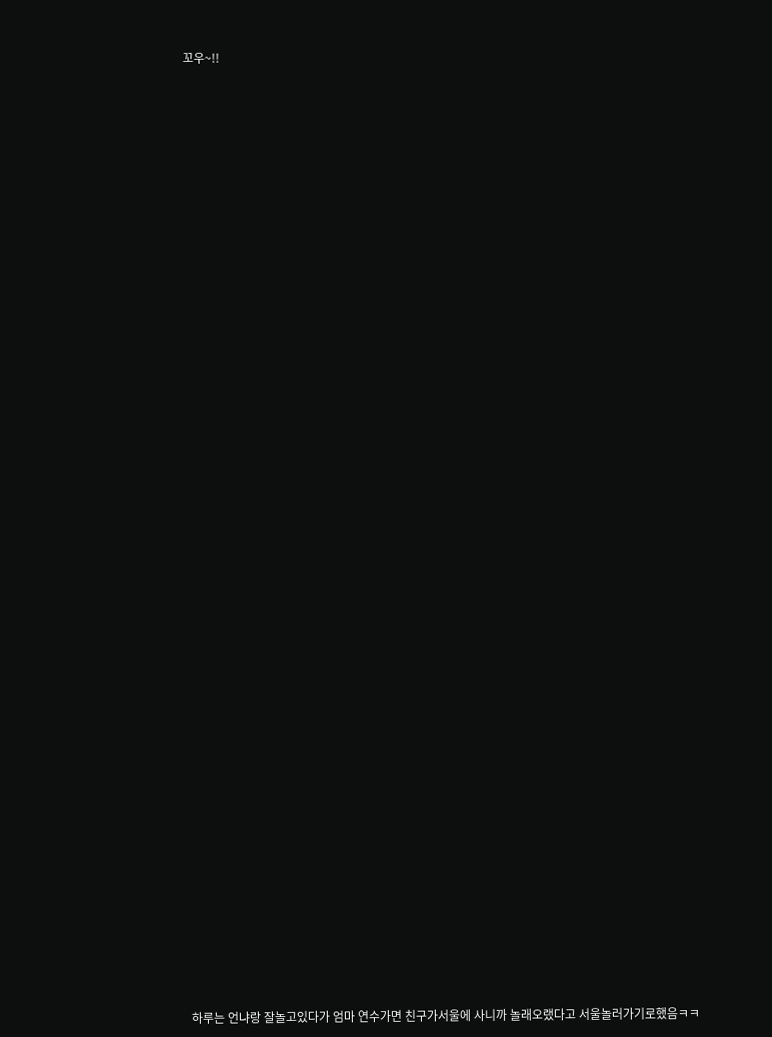꼬우~!!















































하루는 언냐랑 잘놀고있다가 엄마 연수가면 친구가서울에 사니까 놀래오랬다고 서울놀러가기로했음ㅋㅋ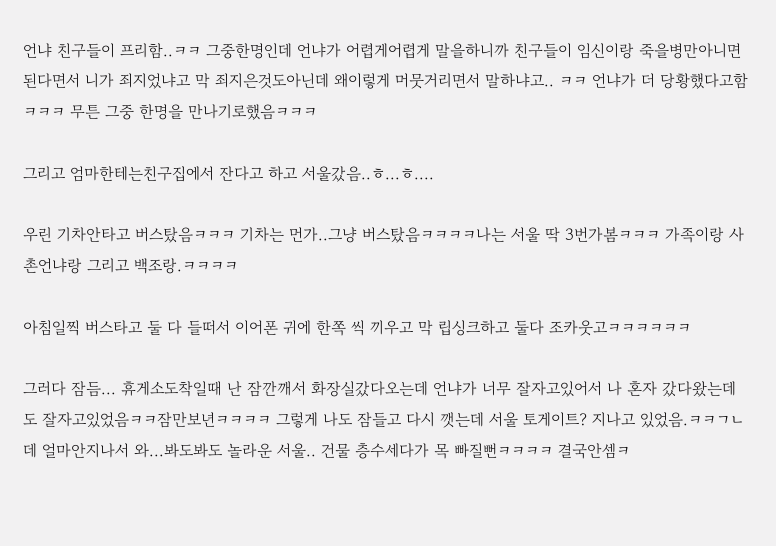언냐 친구들이 프리함..ㅋㅋ 그중한명인데 언냐가 어렵게어렵게 말을하니까 친구들이 임신이랑 죽을병만아니면 된다면서 니가 죄지었냐고 막 죄지은것도아닌데 왜이렇게 머뭇거리면서 말하냐고.. ㅋㅋ 언냐가 더 당황했다고함ㅋㅋㅋ 무튼 그중 한명을 만나기로했음ㅋㅋㅋ

그리고 엄마한테는친구집에서 잔다고 하고 서울갔음..ㅎ...ㅎ....

우린 기차안타고 버스탔음ㅋㅋㅋ 기차는 먼가..그냥 버스탔음ㅋㅋㅋㅋ나는 서울 딱 3번가봄ㅋㅋㅋ 가족이랑 사촌언냐랑 그리고 백조랑.ㅋㅋㅋㅋ

아침일찍 버스타고 둘 다 들떠서 이어폰 귀에 한쪽 씩 끼우고 막 립싱크하고 둘다 조카웃고ㅋㅋㅋㅋㅋㅋ

그러다 잠듬... 휴게소도착일때 난 잠깐깨서 화장실갔다오는데 언냐가 너무 잘자고있어서 나 혼자 갔다왔는데도 잘자고있었음ㅋㅋ잠만보년ㅋㅋㅋㅋ 그렇게 나도 잠들고 다시 깻는데 서울 토게이트? 지나고 있었음.ㅋㅋㄱㄴ데 얼마안지나서 와...봐도봐도 놀라운 서울.. 건물 층수세다가 목 빠질뻔ㅋㅋㅋㅋ 결국안셈ㅋ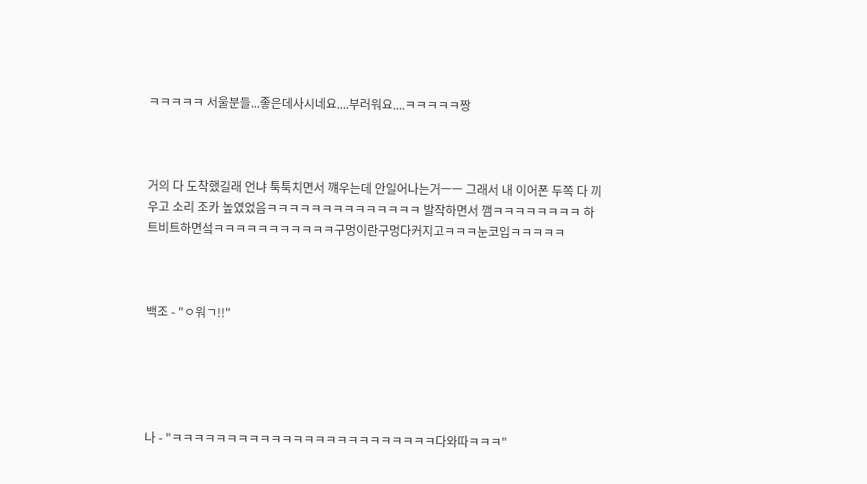ㅋㅋㅋㅋㅋ 서울분들...좋은데사시네요....부러워요....ㅋㅋㅋㅋㅋ짱



거의 다 도착했길래 언냐 툭툭치면서 꺠우는데 안일어나는거ㅡㅡ 그래서 내 이어폰 두쪽 다 끼우고 소리 조카 높였었음ㅋㅋㅋㅋㅋㅋㅋㅋㅋㅋㅋㅋㅋㅋ 발작하면서 깸ㅋㅋㅋㅋㅋㅋㅋㅋ 하트비트하면섴ㅋㅋㅋㅋㅋㅋㅋㅋㅋㅋㅋ구멍이란구멍다커지고ㅋㅋㅋ눈코입ㅋㅋㅋㅋㅋ



백조 - "ㅇ워ㄱ!!"





나 - "ㅋㅋㅋㅋㅋㅋㅋㅋㅋㅋㅋㅋㅋㅋㅋㅋㅋㅋㅋㅋㅋㅋㅋㅋ다와따ㅋㅋㅋ"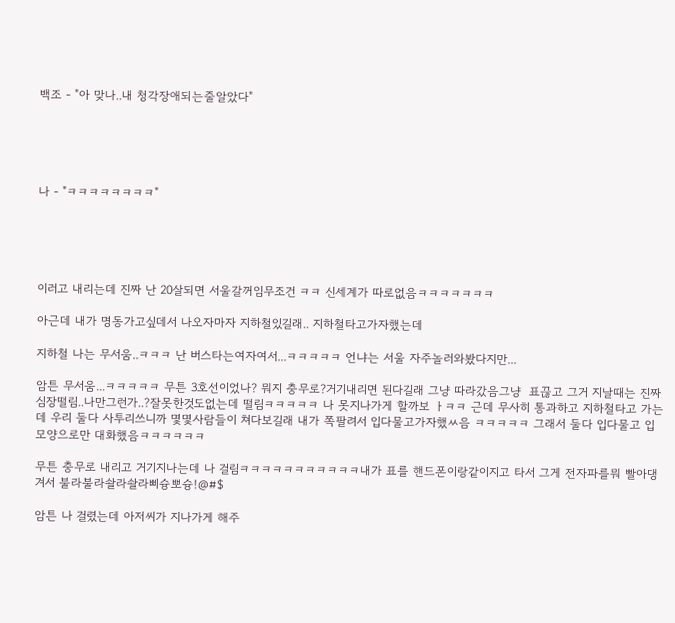백조 - "아 맞나..내 청각장애되는줄알았다"





나 - "ㅋㅋㅋㅋㅋㅋㅋㅋ"





이러고 내리는데 진짜 난 20살되면 서울갈꺼임무조건 ㅋㅋ 신세계가 따로없음ㅋㅋㅋㅋㅋㅋㅋ

아근데 내가 명동가고싶데서 나오자마자 지하철있길래.. 지하철타고가자했는데

지하철 나는 무서움..ㅋㅋㅋ 난 버스타는여자여서...ㅋㅋㅋㅋㅋ 언냐는 서울 자주놀러와봤다지만...

암튼 무서움...ㅋㅋㅋㅋㅋ 무튼 3호선이었나? 뭐지 충무로?거기내리면 된다길래 그냥 따라갔음그냥  표끊고 그거 지날때는 진짜 심장떨림..나만그런가..?잘못한것도없는데 떨림ㅋㅋㅋㅋㅋ 나 못지나가게 할까보 ㅏㅋㅋ 근데 무사히 통과하고 지하철타고 가는데 우리 둘다 사투리쓰니까 몇몇사람들이 쳐다보길래 내가 쪽팔려서 입다물고가자했ㅆ음 ㅋㅋㅋㅋㅋ 그래서 둘다 입다물고 입모양으로만 대화했음ㅋㅋㅋㅋㅋㅋ

무튼 충무로 내리고 거기지나는데 나 걸림ㅋㅋㅋㅋㅋㅋㅋㅋㅋㅋㅋ내가 표를 핸드폰이랑같이지고 타서 그게 전자파를뭐 빨아댕겨서 불라불라솰라솰라삐슝뽀슝!@#$

암튼 나 걸렸는데 아저씨가 지나가게 해주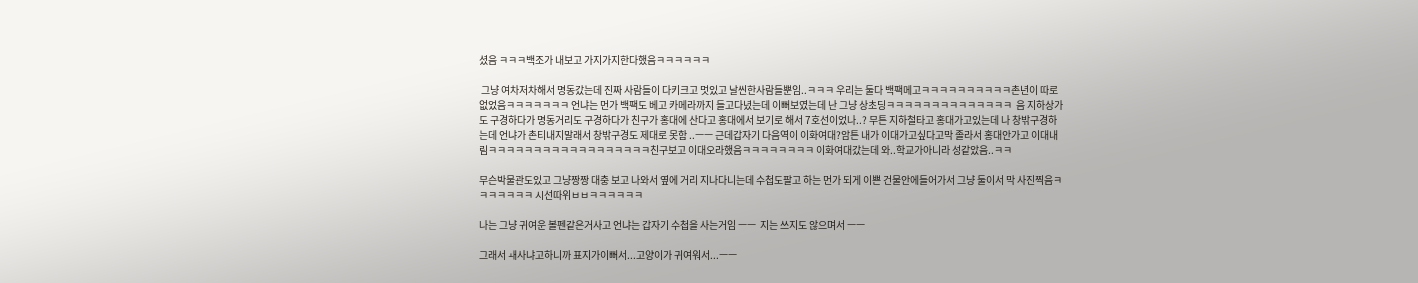셨음 ㅋㅋㅋ백조가 내보고 가지가지한다했음ㅋㅋㅋㅋㅋㅋ

 그냥 여차저차해서 명동갔는데 진짜 사람들이 다키크고 멋있고 날씬한사람들뿐임..ㅋㅋㅋ 우리는 둘다 백팩메고ㅋㅋㅋㅋㅋㅋㅋㅋㅋㅋ촌년이 따로 없었음ㅋㅋㅋㅋㅋㅋㅋ 언냐는 먼가 백팩도 베고 카메라까지 들고다녔는데 이뻐보였는데 난 그냥 상초딩ㅋㅋㅋㅋㅋㅋㅋㅋㅋㅋㅋㅋㅋㅋ  음 지하상가도 구경하다가 명동거리도 구경하다가 친구가 홍대에 산다고 홍대에서 보기로 해서 7호선이었나..? 무튼 지하철타고 홍대가고있는데 나 창밖구경하는데 언냐가 촌티내지말래서 창밖구경도 제대로 못함 ..ㅡㅡ 근데갑자기 다음역이 이화여대?암튼 내가 이대가고싶다고막 졸라서 홍대안가고 이대내림ㅋㅋㅋㅋㅋㅋㅋㅋㅋㅋㅋㅋㅋㅋㅋㅋㅋㅋ친구보고 이대오라했음ㅋㅋㅋㅋㅋㅋㅋㅋ 이화여대갔는데 와..학교가아니라 성같았음..ㅋㅋ

무슨박물관도있고 그냥짱짱 대충 보고 나와서 옆에 거리 지나다니는데 수첩도팔고 하는 먼가 되게 이쁜 건물안에들어가서 그냥 둘이서 막 사진찍음ㅋㅋㅋㅋㅋㅋㅋ 시선따위ㅂㅂㅋㅋㅋㅋㅋㅋ

나는 그냥 귀여운 볼펜같은거사고 언냐는 갑자기 수첩을 사는거임 ㅡㅡ  지는 쓰지도 않으며서 ㅡㅡ

그래서 ㅙ사냐고하니까 표지가이뻐서...고양이가 귀여워서...ㅡㅡ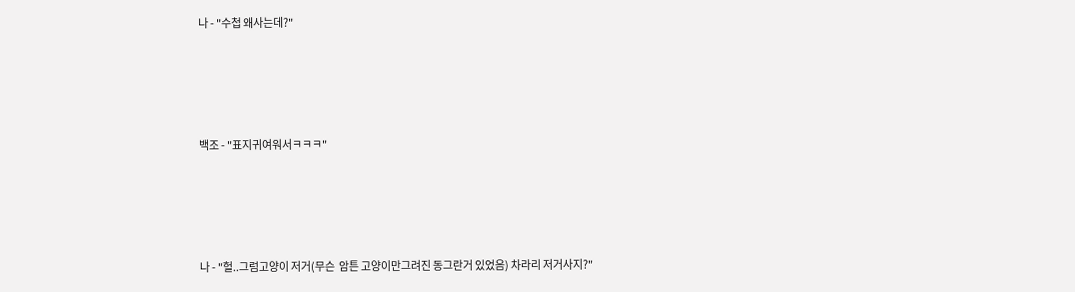나 - "수첩 왜사는데?"





백조 - "표지귀여워서ㅋㅋㅋ"





나 - "헐..그럼고양이 저거(무슨  암튼 고양이만그려진 동그란거 있었음) 차라리 저거사지?"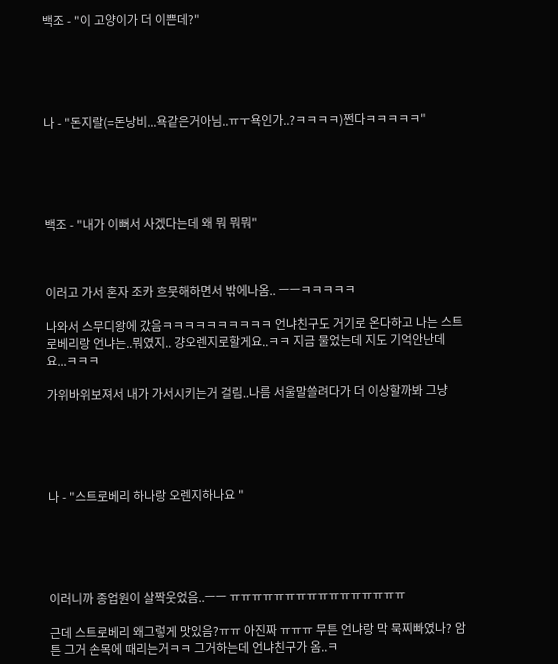백조 - "이 고양이가 더 이쁜데?"





나 - "돈지랄(=돈낭비...욕같은거아님..ㅠㅜ욕인가..?ㅋㅋㅋㅋ)쩐다ㅋㅋㅋㅋㅋ"





백조 - "내가 이뻐서 사겠다는데 왜 뭐 뭐뭐"



이러고 가서 혼자 조카 흐뭇해하면서 밖에나옴.. ㅡㅡㅋㅋㅋㅋㅋ

나와서 스무디왕에 갔음ㅋㅋㅋㅋㅋㅋㅋㅋㅋㅋ 언냐친구도 거기로 온다하고 나는 스트로베리랑 언냐는..뭐였지.. 걍오렌지로할게요..ㅋㅋ 지금 물었는데 지도 기억안난데요...ㅋㅋㅋ

가위바위보져서 내가 가서시키는거 걸림..나름 서울말쓸려다가 더 이상할까봐 그냥





나 - "스트로베리 하나랑 오렌지하나요 "





이러니까 종업원이 살짝웃었음..ㅡㅡ ㅠㅠㅠㅠㅠㅠㅠㅠㅠㅠㅠㅠㅠㅠㅠㅠ

근데 스트로베리 왜그렇게 맛있음?ㅠㅠ 아진짜 ㅠㅠㅠ 무튼 언냐랑 막 묵찌빠였나? 암튼 그거 손목에 때리는거ㅋㅋ 그거하는데 언냐친구가 옴..ㅋ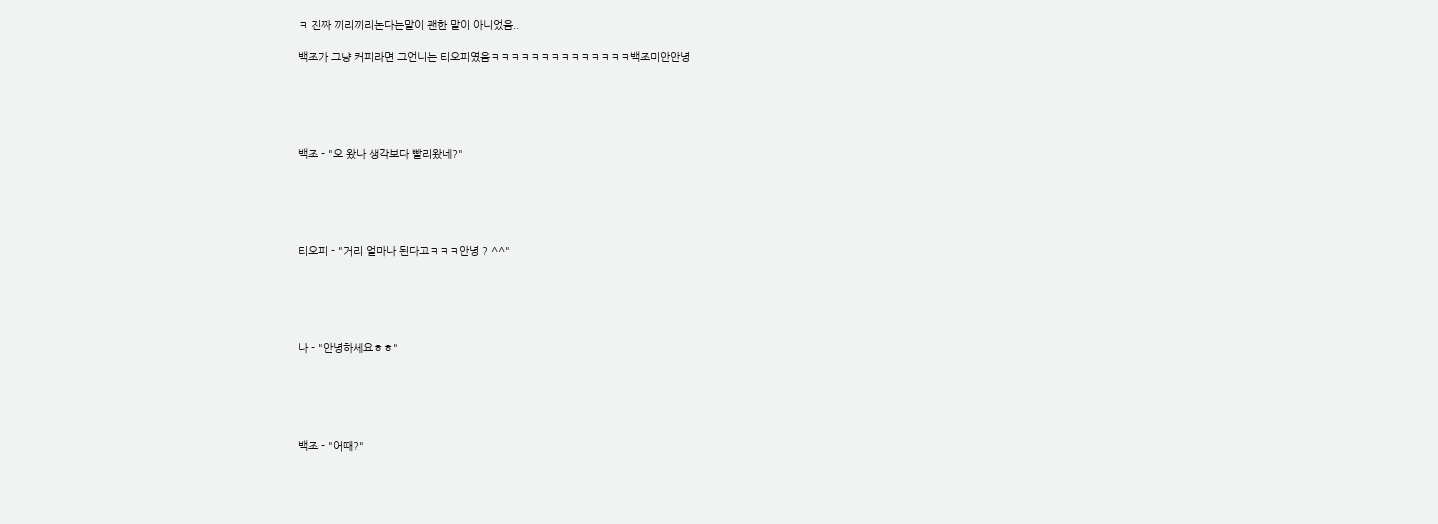ㅋ 진짜 끼리끼리논다는말이 괜한 말이 아니었음..

백조가 그냥 커피라면 그언니는 티오피였음ㅋㅋㅋㅋㅋㅋㅋㅋㅋㅋㅋㅋㅋㅋ백조미안안녕





백조 - "오 왔나 생각보다 빨리왔네?"





티오피 - "거리 얼마나 된다고ㅋㅋㅋ안녕 ? ^^"





나 - "안녕하세요ㅎㅎ"





백조 - "어때?"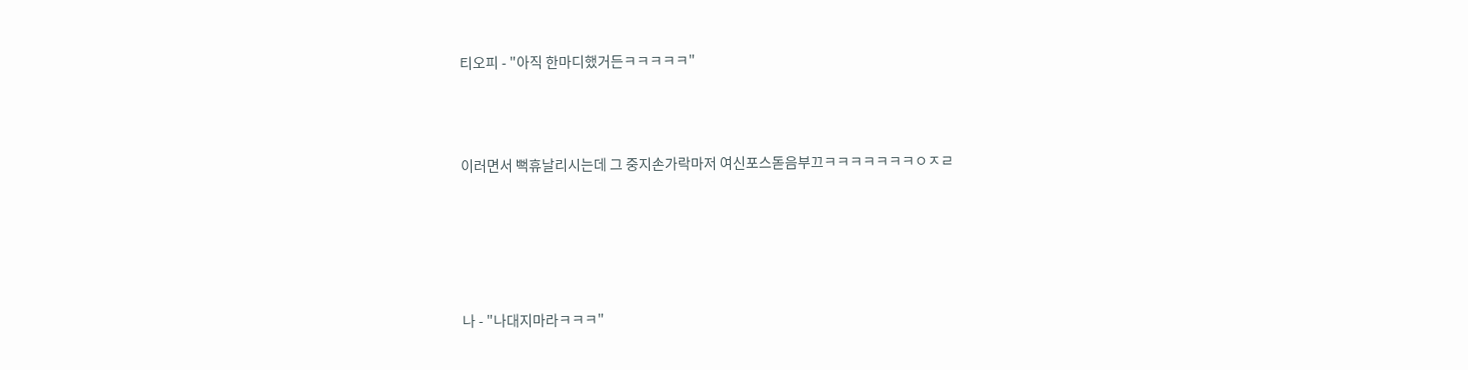티오피 - "아직 한마디했거든ㅋㅋㅋㅋㅋ"



이러면서 뻑휴날리시는데 그 중지손가락마저 여신포스돋음부끄ㅋㅋㅋㅋㅋㅋㅋㅇㅈㄹ





나 - "나대지마라ㅋㅋㅋ"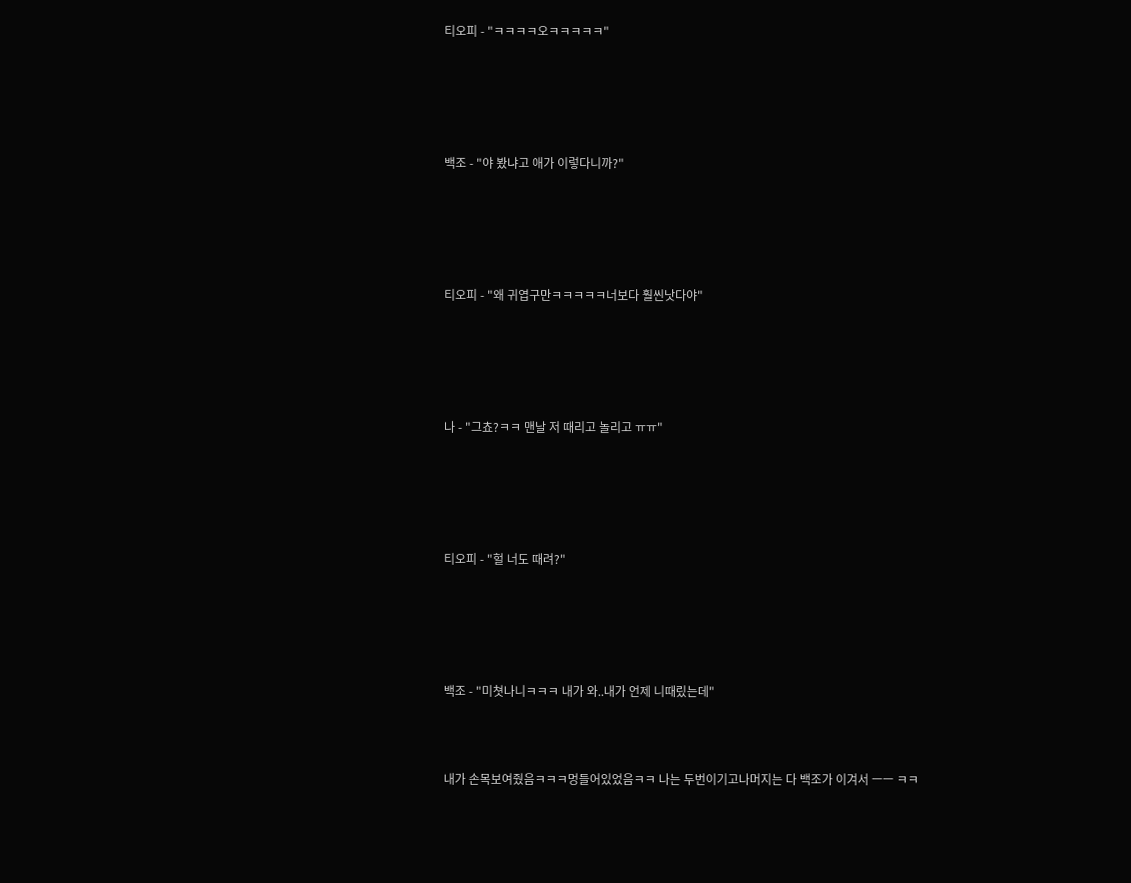티오피 - "ㅋㅋㅋㅋ오ㅋㅋㅋㅋㅋ"





백조 - "야 봤냐고 애가 이렇다니까?"





티오피 - "왜 귀엽구만ㅋㅋㅋㅋㅋ너보다 훨씬낫다야"





나 - "그쵸?ㅋㅋ 맨날 저 때리고 놀리고 ㅠㅠ"





티오피 - "헐 너도 때려?"





백조 - "미쳣나니ㅋㅋㅋ 내가 와..내가 언제 니때맀는데"



내가 손목보여줬음ㅋㅋㅋ멍들어있었음ㅋㅋ 나는 두번이기고나머지는 다 백조가 이겨서 ㅡㅡ ㅋㅋ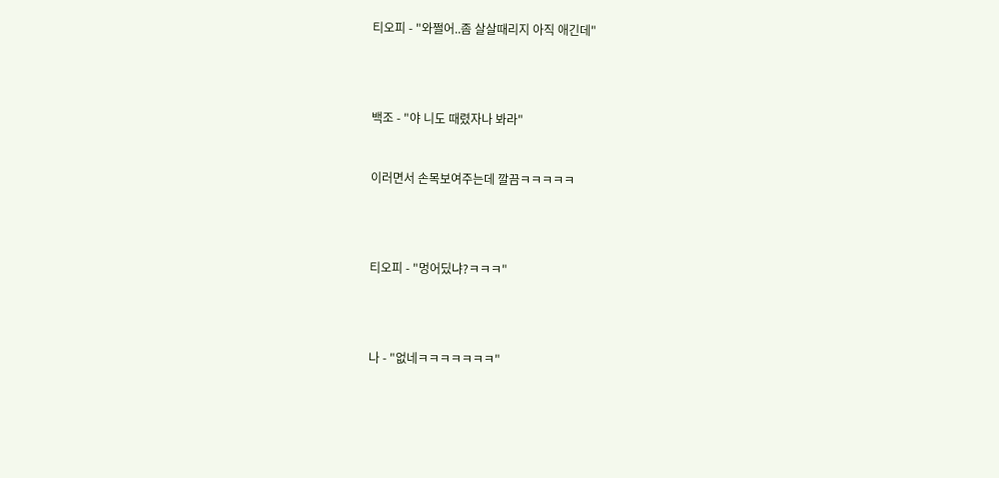티오피 - "와쩔어..좀 살살때리지 아직 애긴데"





백조 - "야 니도 때렸자나 봐라"



이러면서 손목보여주는데 깔끔ㅋㅋㅋㅋㅋ





티오피 - "멍어딨냐?ㅋㅋㅋ"





나 - "없네ㅋㅋㅋㅋㅋㅋㅋ"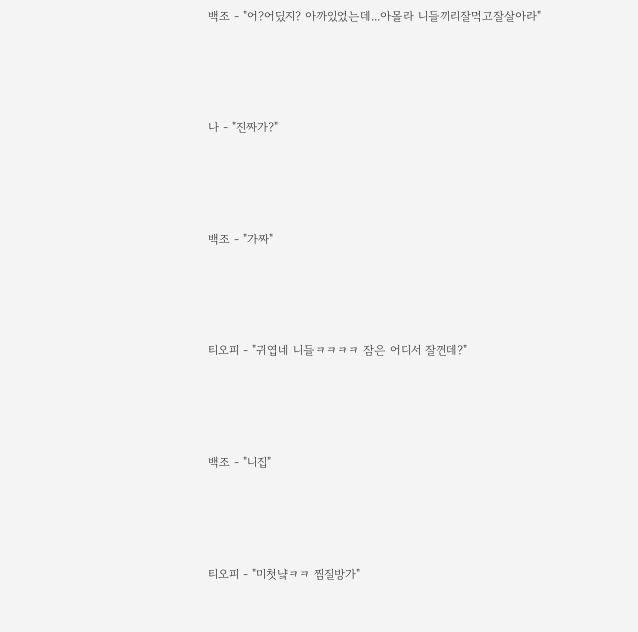백조 - "어?어딨지? 아까있었는데...아몰라 니들끼리잘먹고잘살아라"





나 - "진짜가?"





백조 - "가짜"





티오피 - "귀엽네 니들ㅋㅋㅋㅋ 잠은 어디서 잘껀데?"





백조 - "니집"





티오피 - "미첫냨ㅋㅋ 찜질방가"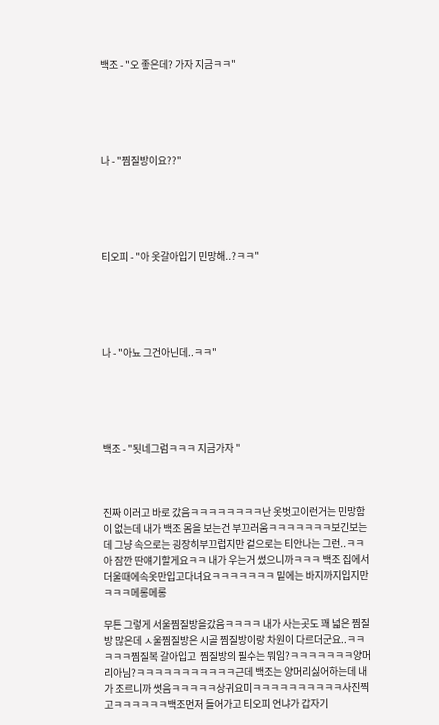백조 - "오 좋은데? 가자 지금ㅋㅋ"





나 - "찜질방이요??"





티오피 - "아 옷갈아입기 민망해..?ㅋㅋ"





나 - "아뇨 그건아닌데..ㅋㅋ"





백조 - "됫네그럼ㅋㅋㅋ 지금가자 "



진짜 이러고 바로 갔음ㅋㅋㅋㅋㅋㅋㅋㅋ난 옷벗고이런거는 민망함이 없는데 내가 백조 몸을 보는건 부끄러움ㅋㅋㅋㅋㅋㅋㅋ보긴보는데 그냥 속으로는 굉장히부끄럽지만 겉으로는 티안나는 그런..ㅋㅋ아 잠깐 딴얘기할게요ㅋㅋ 내가 우는거 썼으니까ㅋㅋㅋ 백조 집에서 더울때에속옷만입고다녀요ㅋㅋㅋㅋㅋㅋㅋ 밑에는 바지까지입지만ㅋㅋㅋ메롱메롱

무튼 그렇게 서울찜질방을갔음ㅋㅋㅋㅋ 내가 사는곳도 꽤 넓은 찜질방 많은데 ㅅ울찜질방은 시골 찜질방이랑 차원이 다르더군요..ㅋㅋㅋㅋㅋ찜질복 갈아입고  찜질방의 필수는 뭐임?ㅋㅋㅋㅋㅋㅋㅋ양머리아님?ㅋㅋㅋㅋㅋㅋㅋㅋㅋㅋㅋ근데 백조는 양머리싫어하는데 내가 조르니까 썻음ㅋㅋㅋㅋㅋ상귀요미ㅋㅋㅋㅋㅋㅋㅋㅋㅋㅋ사진찍고ㅋㅋㅋㅋㅋㅋ백조먼저 들어가고 티오피 언냐가 갑자기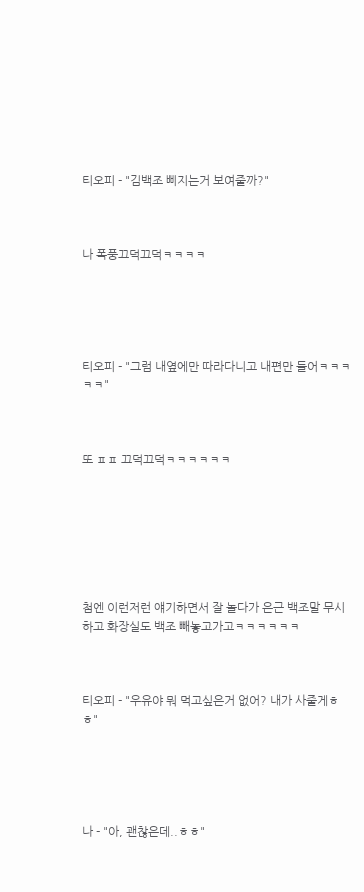티오피 - "김백조 삐지는거 보여줄까?"



나 폭풍끄덕끄덕ㅋㅋㅋㅋ





티오피 - "그럼 내옆에만 따라다니고 내편만 들어ㅋㅋㅋㅋㅋ"



또 ㅍㅍ 끄덕끄덕ㅋㅋㅋㅋㅋㅋ







첨엔 이런저런 얘기하면서 잘 놀다가 은근 백조말 무시하고 화장실도 백조 빼놓고가고ㅋㅋㅋㅋㅋㅋ



티오피 - "우유야 뭐 먹고싶은거 없어? 내가 사줄게ㅎㅎ"





나 - "아, 괜찮은데..ㅎㅎ"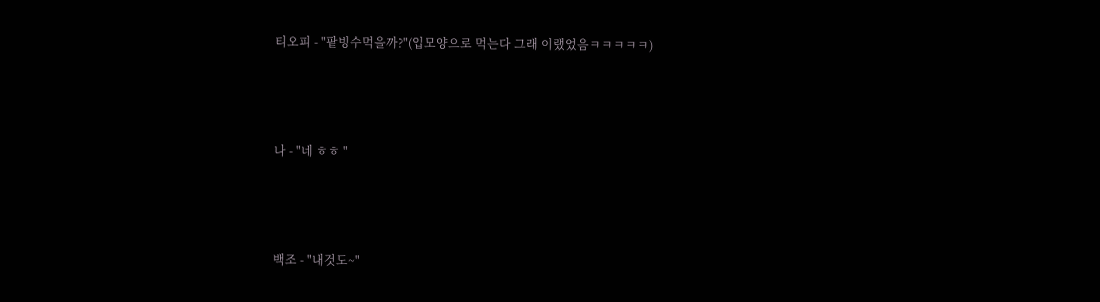티오피 - "팥빙수먹을까?"(입모양으로 먹는다 그래 이랬었음ㅋㅋㅋㅋㅋ)





나 - "네 ㅎㅎ "





백조 - "내것도~"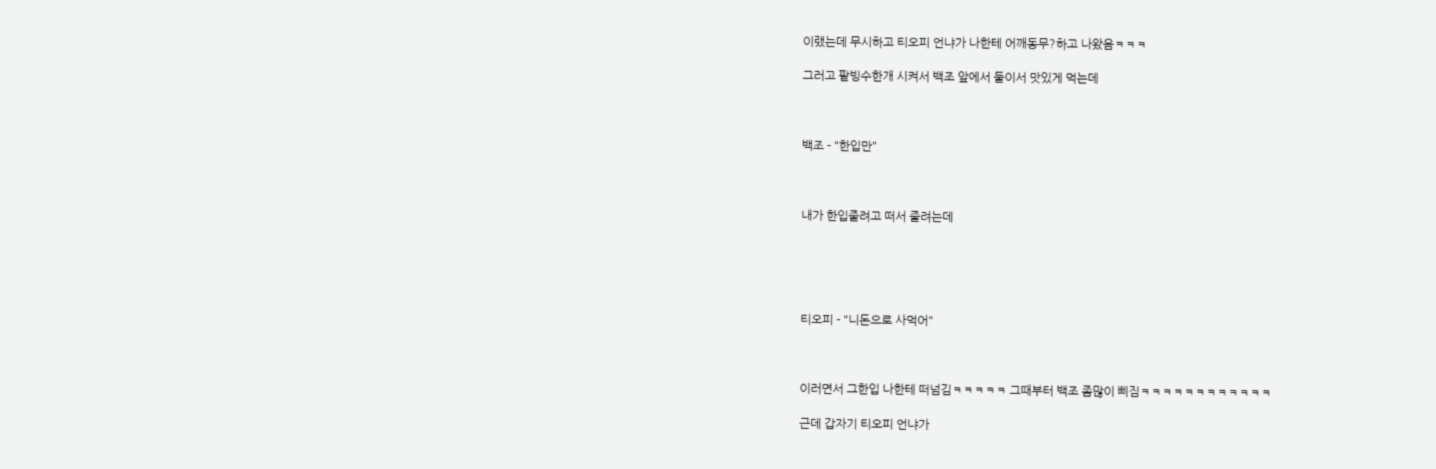이랬는데 무시하고 티오피 언냐가 나한테 어깨동무?하고 나왔음ㅋㅋㅋ

그러고 팥빙수한개 시켜서 백조 앞에서 둘이서 맛있게 먹는데



백조 - "한입만"



내가 한입줄려고 떠서 줄려는데





티오피 - "니돈으로 사먹어"



이러면서 그한입 나한테 떠넘김ㅋㅋㅋㅋㅋ 그때부터 백조 좀많이 삐짐ㅋㅋㅋㅋㅋㅋㅋㅋㅋㅋㅋㅋ

근데 갑자기 티오피 언냐가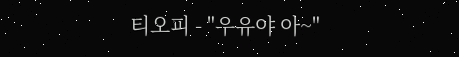티오피 - "우유야 아~"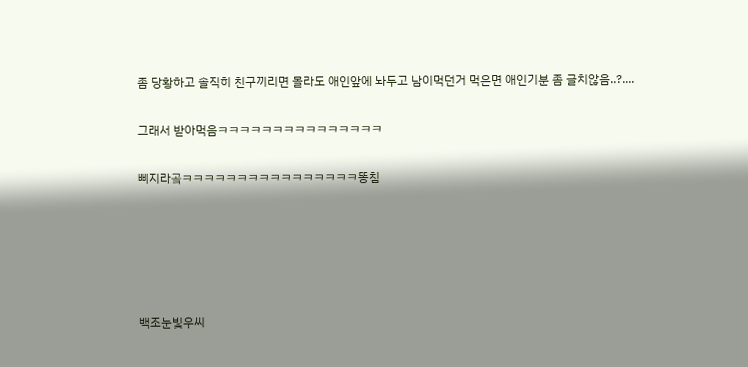좀 당황하고 솔직히 친구끼리면 몰라도 애인앞에 놔두고 남이먹던거 먹은면 애인기분 좀 글치않음..?....

그래서 받아먹음ㅋㅋㅋㅋㅋㅋㅋㅋㅋㅋㅋㅋㅋㅋㅋ

삐지라곸ㅋㅋㅋㅋㅋㅋㅋㅋㅋㅋㅋㅋㅋㅋㅋㅋ똥침





백조눈빛우씨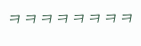ㅋㅋㅋㅋㅋㅋㅋㅋ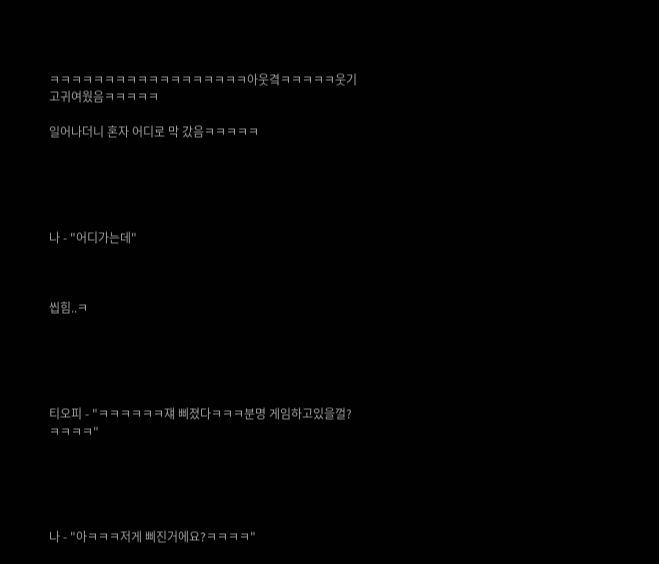ㅋㅋㅋㅋㅋㅋㅋㅋㅋㅋㅋㅋㅋㅋㅋㅋㅋㅋ아웃곀ㅋㅋㅋㅋㅋ웃기고귀여웠음ㅋㅋㅋㅋㅋ

일어나더니 혼자 어디로 막 갔음ㅋㅋㅋㅋㅋ





나 - "어디가는데"



씹힘..ㅋ





티오피 - "ㅋㅋㅋㅋㅋㅋ쟤 삐졌다ㅋㅋㅋ분명 게임하고있을껄?ㅋㅋㅋㅋ"





나 - "아ㅋㅋㅋ저게 삐진거에요?ㅋㅋㅋㅋ"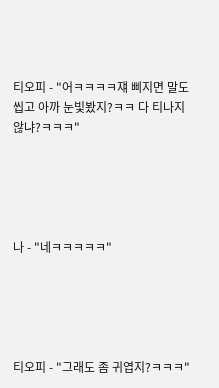티오피 - "어ㅋㅋㅋㅋ쟤 삐지면 말도 씹고 아까 눈빛봤지?ㅋㅋ 다 티나지않냐?ㅋㅋㅋ"





나 - "네ㅋㅋㅋㅋㅋ"





티오피 - "그래도 좀 귀엽지?ㅋㅋㅋ"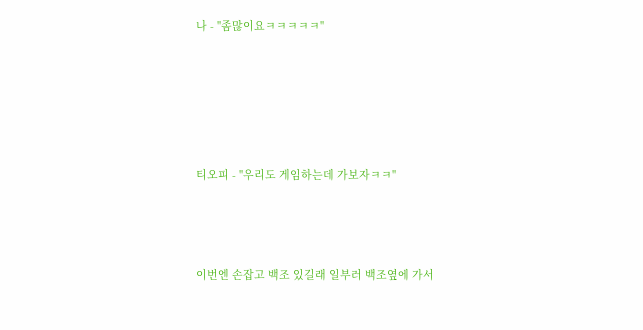나 - "좀많이요ㅋㅋㅋㅋㅋ"





티오피 - "우리도 게임하는데 가보자ㅋㅋ"



이번엔 손잡고 백조 있길래 일부러 백조옆에 가서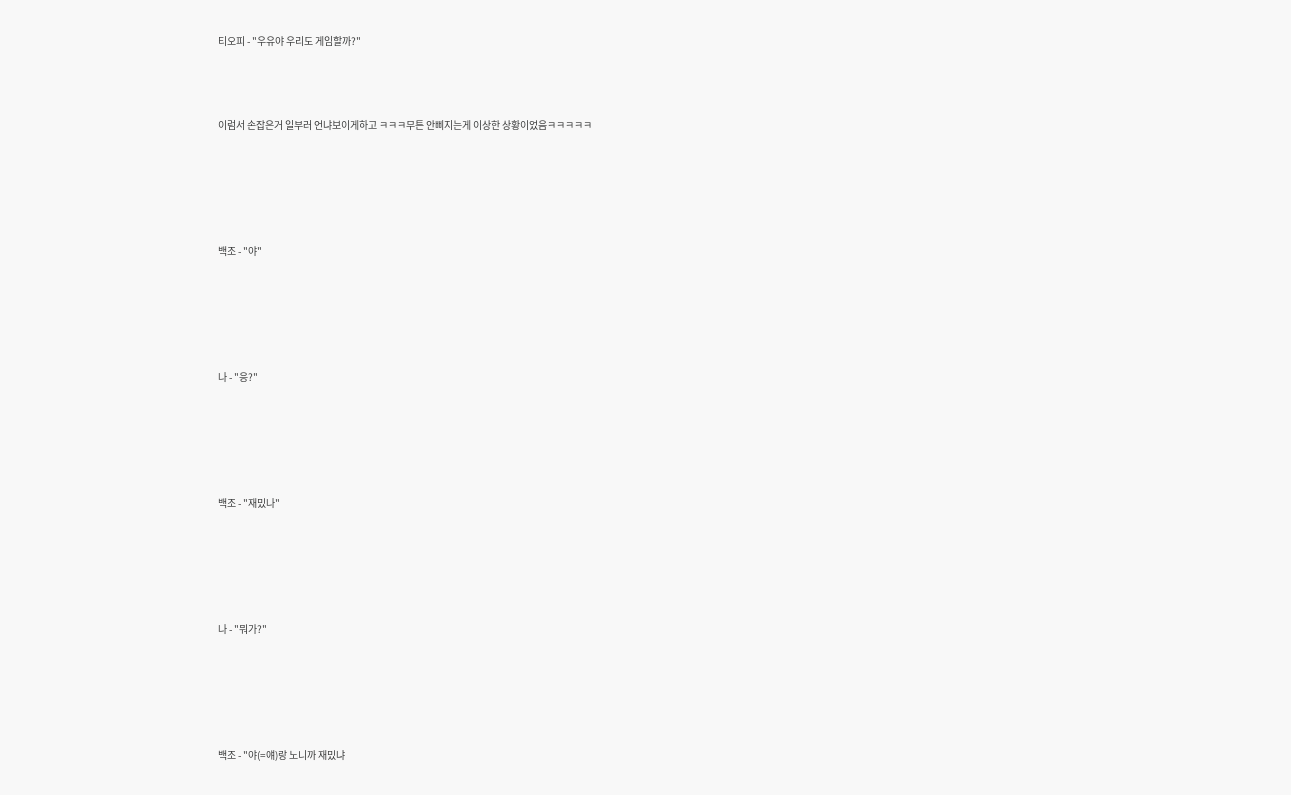티오피 - "우유야 우리도 게임할까?"



이럼서 손잡은거 일부러 언냐보이게하고 ㅋㅋㅋ무튼 안삐지는게 이상한 상황이었음ㅋㅋㅋㅋㅋ





백조 - "야"





나 - "응?"





백조 - "재밌나"





나 - "뭐가?"





백조 - "야(=얘)랑 노니까 재밌냐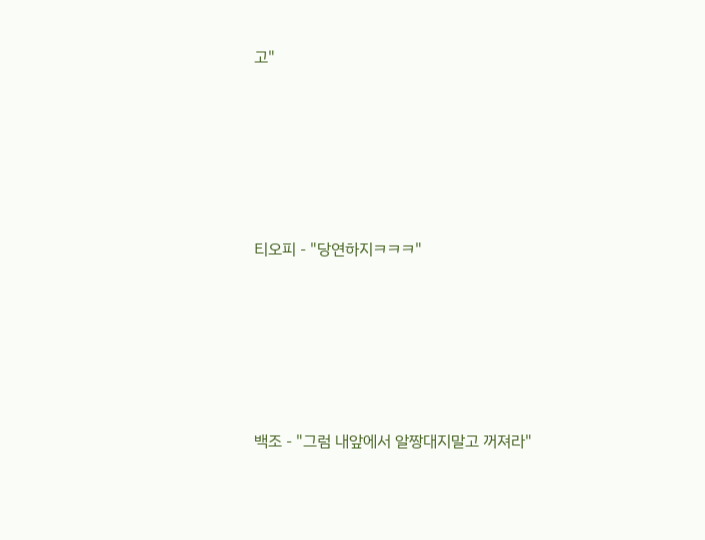고"





티오피 - "당연하지ㅋㅋㅋ"





백조 - "그럼 내앞에서 알짱대지말고 꺼져라"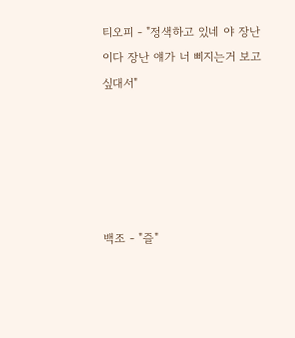티오피 - "정색하고 있네 야 장난이다 장난 얘가 너 삐지는거 보고싶대서"





백조 - "즐"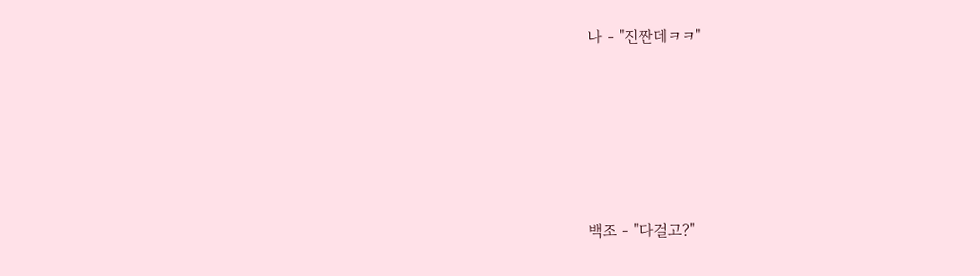나 - "진짠데ㅋㅋ"





백조 - "다걸고?"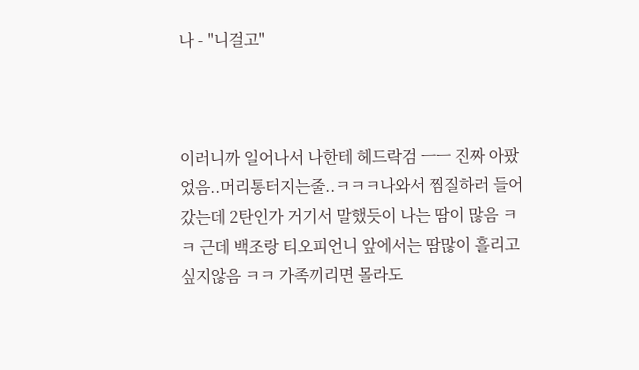나 - "니걸고"



이러니까 일어나서 나한테 헤드락검 ㅡㅡ 진짜 아팠었음..머리통터지는줄..ㅋㅋㅋ나와서 찜질하러 들어갔는데 2탄인가 거기서 말했듯이 나는 땀이 많음 ㅋㅋ 근데 백조랑 티오피언니 앞에서는 땀많이 흘리고 싶지않음 ㅋㅋ 가족끼리면 몰라도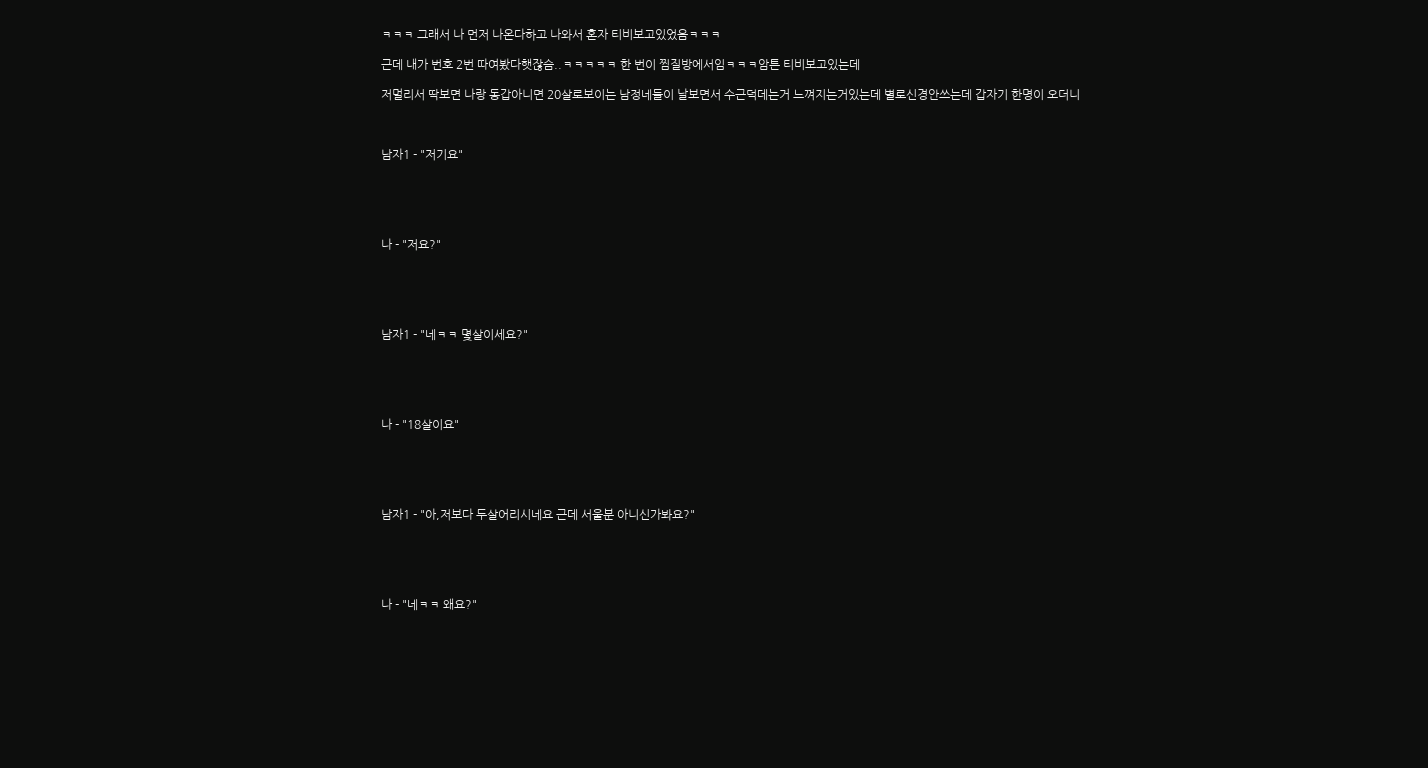ㅋㅋㅋ 그래서 나 먼저 나온다하고 나와서 혼자 티비보고있었음ㅋㅋㅋ

근데 내가 번호 2번 따여봤다햇잖슴..ㅋㅋㅋㅋㅋ 한 번이 찜질방에서임ㅋㅋㅋ암튼 티비보고있는데

저멀리서 딱보면 나랑 동갑아니면 20살로보이는 남정네들이 날보면서 수근덕데는거 느껴지는거있는데 별로신경안쓰는데 갑자기 한명이 오더니



남자1 - "저기요"





나 - "저요?"





남자1 - "네ㅋㅋ 몇살이세요?"





나 - "18살이요"





남자1 - "아,저보다 두살어리시네요 근데 서울분 아니신가봐요?"





나 - "네ㅋㅋ 왜요?"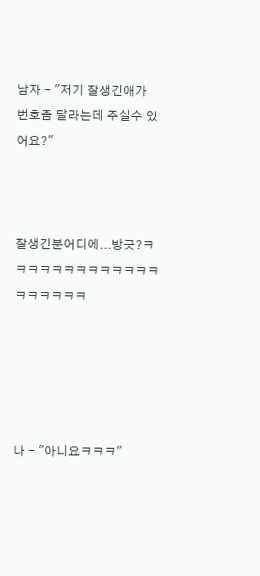남자 - "저기 잘생긴애가 번호좀 달라는데 주실수 있어요?"



잘생긴분어디에...방긋?ㅋㅋㅋㅋㅋㅋㅋㅋㅋㅋㅋㅋㅋㅋㅋㅋㅋㅋㅋ





나 - "아니요ㅋㅋㅋ"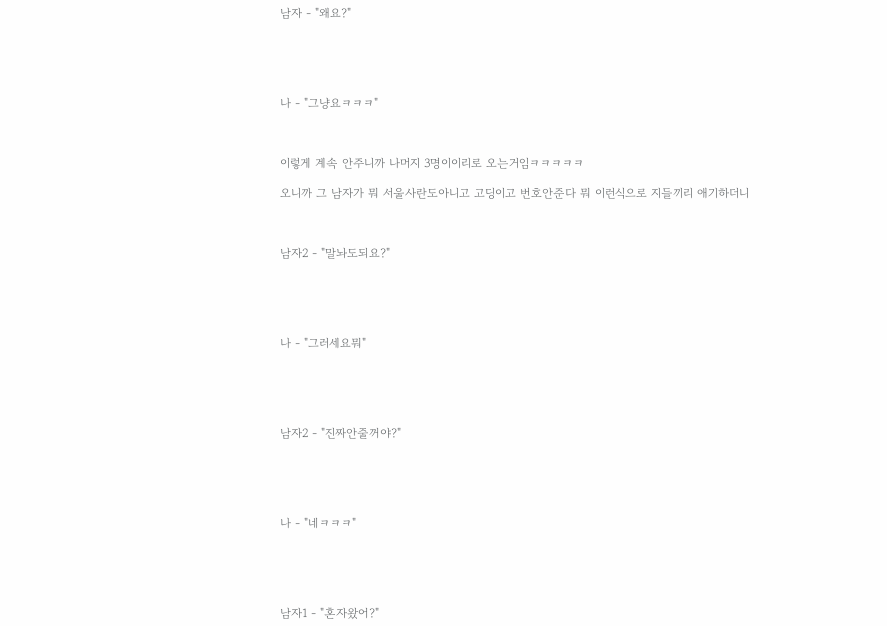남자 - "왜요?"





나 - "그냥요ㅋㅋㅋ"



이렇게 계속 안주니까 나머지 3명이이리로 오는거임ㅋㅋㅋㅋㅋ

오니까 그 남자가 뭐 서울사란도아니고 고딩이고 번호안준다 뭐 이런식으로 지들끼리 애기하더니



남자2 - "말놔도되요?"





나 - "그러세요뭐"





남자2 - "진짜안줄꺼야?"





나 - "네ㅋㅋㅋ"





남자1 - "혼자왔어?"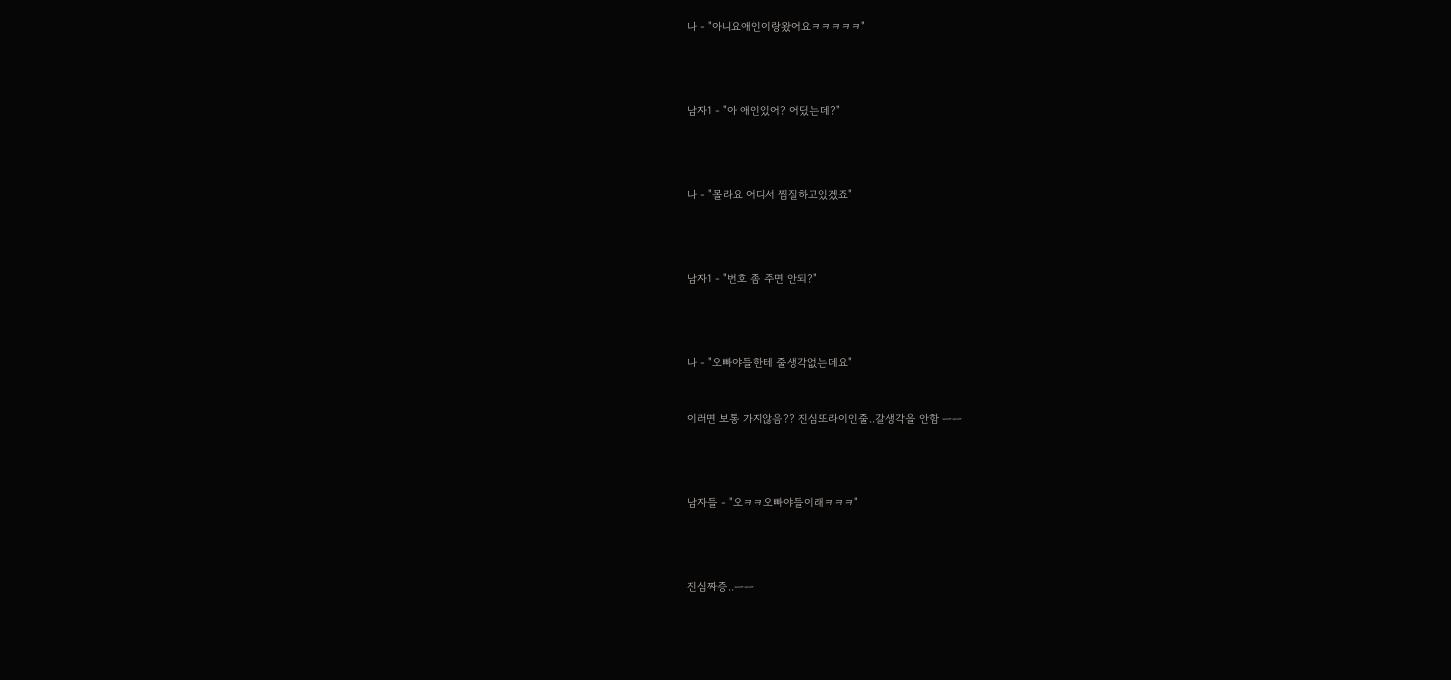나 - "아니요애인이랑왔어요ㅋㅋㅋㅋㅋ"





남자1 - "아 애인있어? 어딨는데?"





나 - "몰라요 어디서 찜질하고있겠죠"





남자1 - "번호 좀 주면 안되?"





나 - "오빠야들한테 줄생각없는데요"



이러면 보통 가지않음?? 진심또라이인줄..갈생각을 안함 ㅡㅡ





남자들 - "오ㅋㅋ오빠야들이래ㅋㅋㅋ"





진심짜증..ㅡㅡ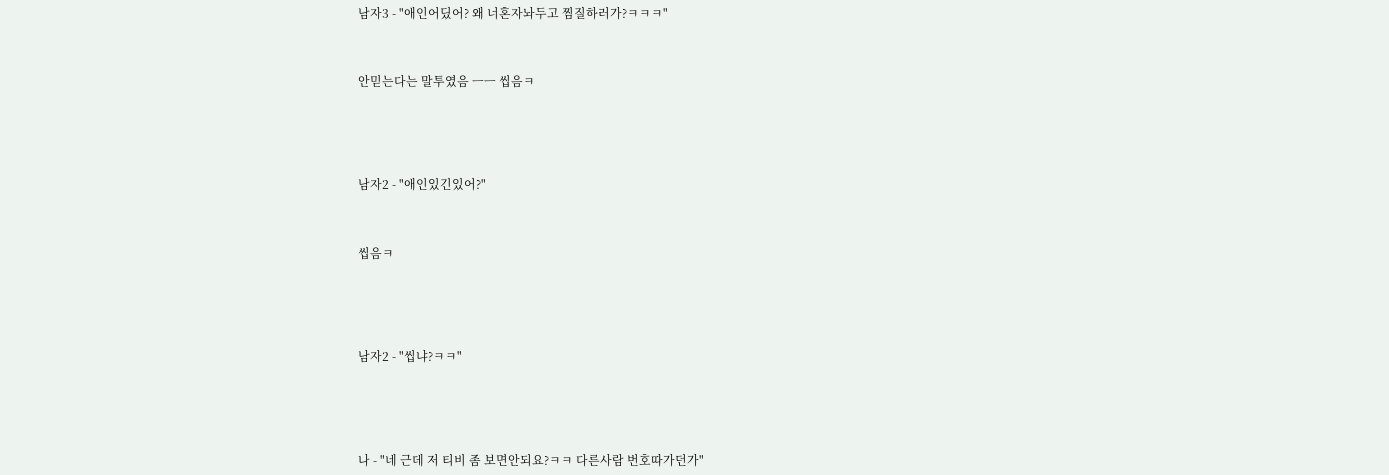남자3 - "애인어딨어? 왜 너혼자놔두고 찜질하러가?ㅋㅋㅋ"



안믿는다는 말투였음 ㅡㅡ 씹음ㅋ





남자2 - "애인있긴있어?"



씹음ㅋ





남자2 - "씹냐?ㅋㅋ"





나 - "네 근데 저 티비 좀 보면안되요?ㅋㅋ 다른사람 번호따가던가"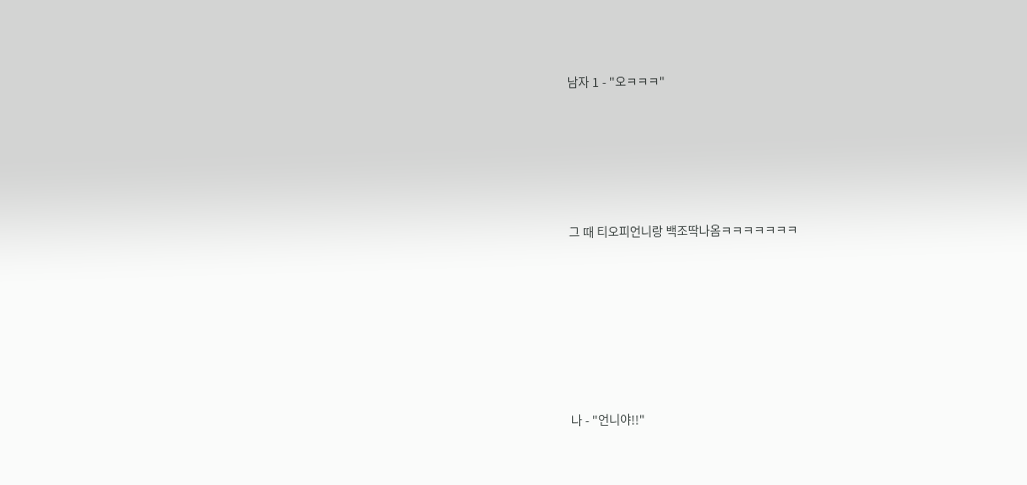남자 1 - "오ㅋㅋㅋ"







그 때 티오피언니랑 백조딱나옴ㅋㅋㅋㅋㅋㅋㅋ









나 - "언니야!!"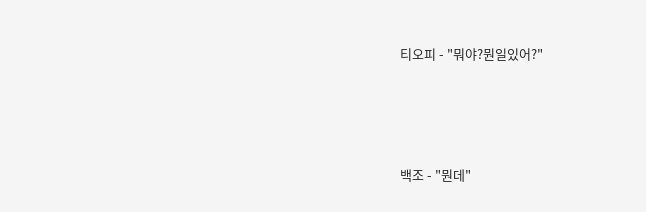티오피 - "뭐야?뭔일있어?"





백조 - "뭔데"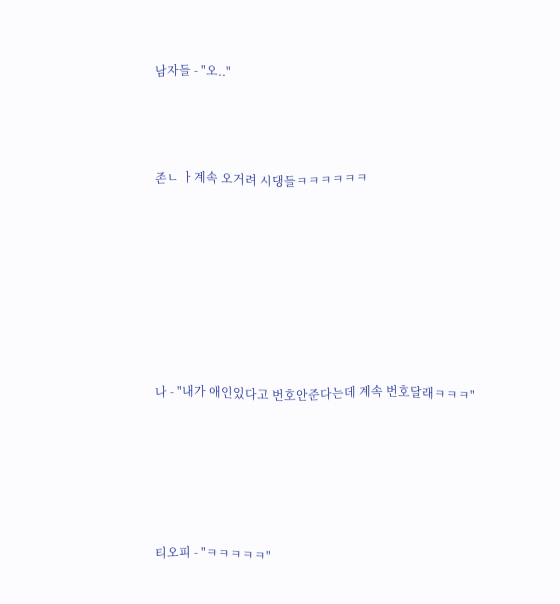남자들 - "오.."



존ㄴ ㅏ계속 오거려 시댕들ㅋㅋㅋㅋㅋㅋ







나 - "내가 애인있다고 번호안준다는데 계속 번호달래ㅋㅋㅋ"





티오피 - "ㅋㅋㅋㅋㅋ"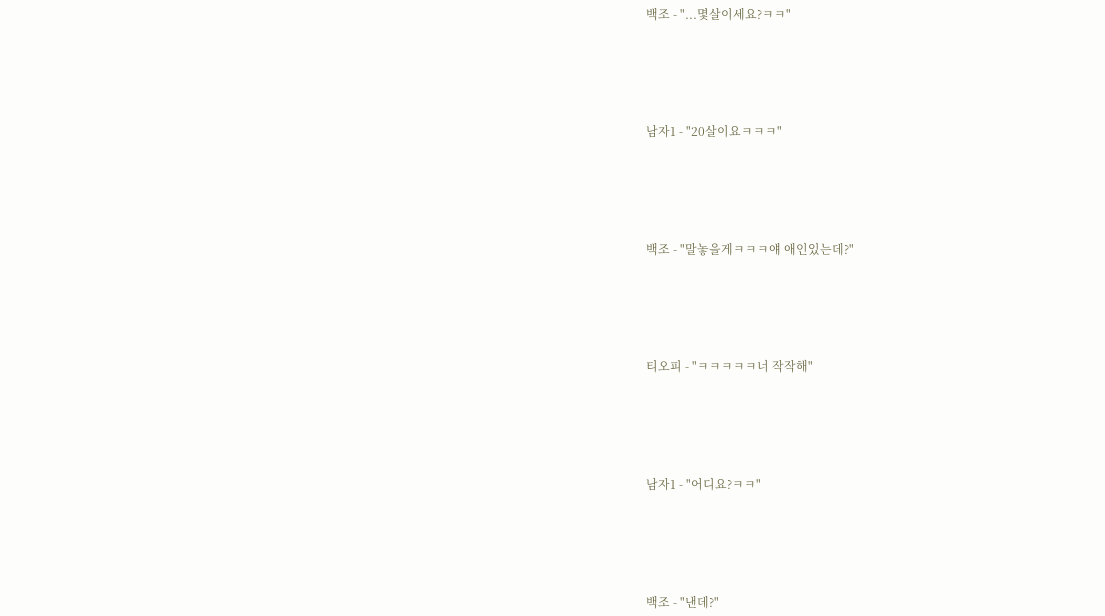백조 - "...몇살이세요?ㅋㅋ"





남자1 - "20살이요ㅋㅋㅋ"





백조 - "말놓을게ㅋㅋㅋ얘 애인있는데?"





티오피 - "ㅋㅋㅋㅋㅋ너 작작해"





남자1 - "어디요?ㅋㅋ"





백조 - "낸데?"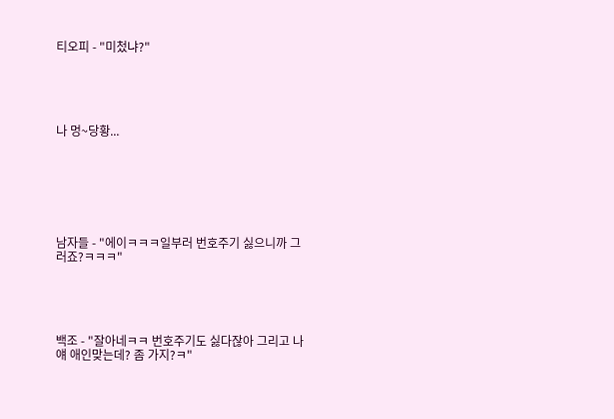티오피 - "미첬냐?"





나 멍~당황...







남자들 - "에이ㅋㅋㅋ일부러 번호주기 싫으니까 그러죠?ㅋㅋㅋ"





백조 - "잘아네ㅋㅋ 번호주기도 싫다잖아 그리고 나 얘 애인맞는데? 좀 가지?ㅋ"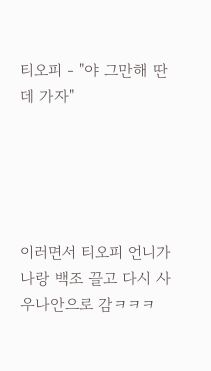티오피 - "야 그만해 딴데 가자"





이러면서 티오피 언니가 나랑 백조 끌고 다시 사우나안으로 감ㅋㅋㅋ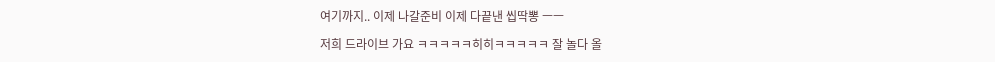여기까지.. 이제 나갈준비 이제 다끝낸 씹딱뽕 ㅡㅡ

저희 드라이브 가요 ㅋㅋㅋㅋㅋ히히ㅋㅋㅋㅋㅋ 잘 놀다 올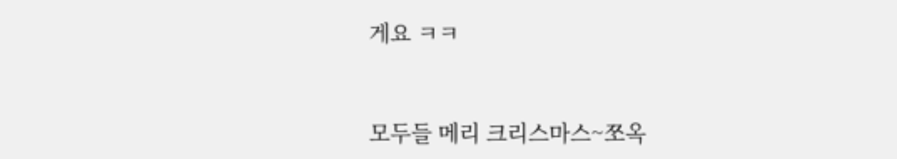게요 ㅋㅋ



모두들 메리 크리스마스~쪼옥